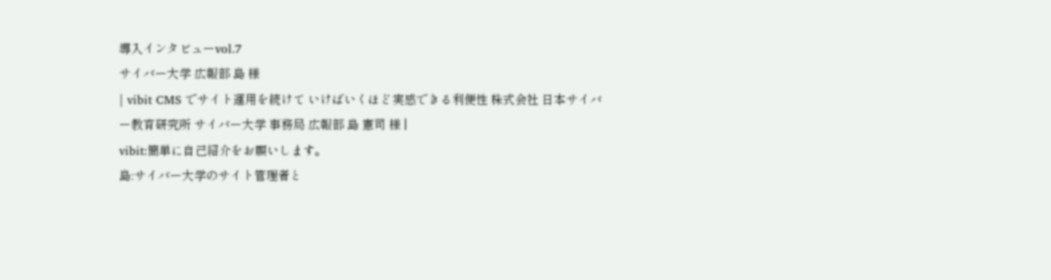導入インタビューvol.7
サイバー大学 広報部 島 様
| vibit CMS でサイト運用を続けて いけばいくほど実感できる利便性 株式会社 日本サイバー教育研究所 サイバー大学 事務局 広報部 島 憲司 様 |
vibit:簡単に自己紹介をお願いします。
島:サイバー大学のサイト管理者と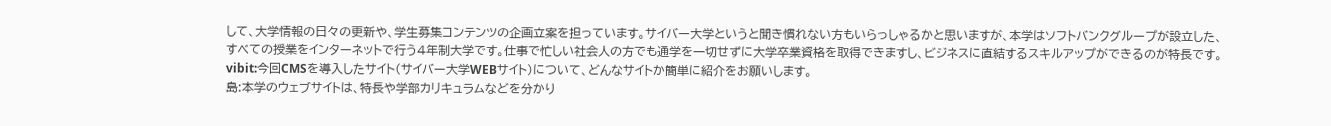して、大学情報の日々の更新や、学生募集コンテンツの企画立案を担っています。サイバー大学というと聞き慣れない方もいらっしゃるかと思いますが、本学はソフトバンクグループが設立した、すべての授業をインターネットで行う4年制大学です。仕事で忙しい社会人の方でも通学を一切せずに大学卒業資格を取得できますし、ビジネスに直結するスキルアップができるのが特長です。
vibit:今回CMSを導入したサイト(サイバー大学WEBサイト)について、どんなサイトか簡単に紹介をお願いします。
島:本学のウェブサイトは、特長や学部カリキュラムなどを分かり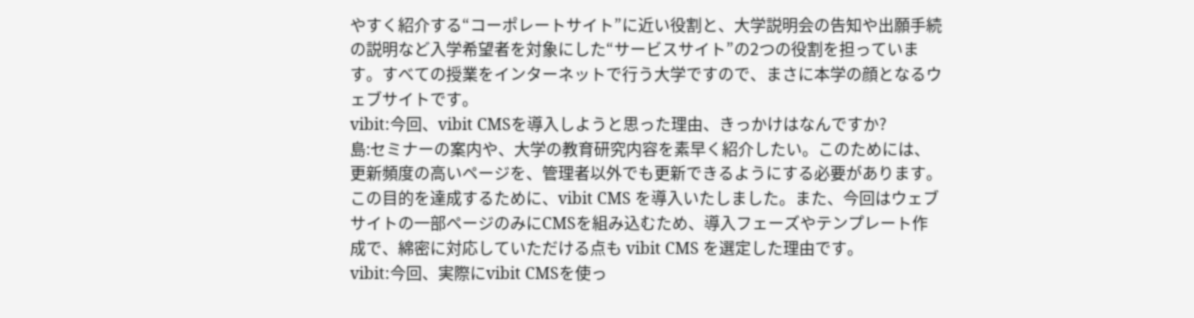やすく紹介する“コーポレートサイト”に近い役割と、大学説明会の告知や出願手続の説明など入学希望者を対象にした“サービスサイト”の2つの役割を担っています。すべての授業をインターネットで行う大学ですので、まさに本学の顔となるウェブサイトです。
vibit:今回、vibit CMSを導入しようと思った理由、きっかけはなんですか?
島:セミナーの案内や、大学の教育研究内容を素早く紹介したい。このためには、更新頻度の高いページを、管理者以外でも更新できるようにする必要があります。この目的を達成するために、vibit CMS を導入いたしました。また、今回はウェブサイトの一部ページのみにCMSを組み込むため、導入フェーズやテンプレート作成で、綿密に対応していただける点も vibit CMS を選定した理由です。
vibit:今回、実際にvibit CMSを使っ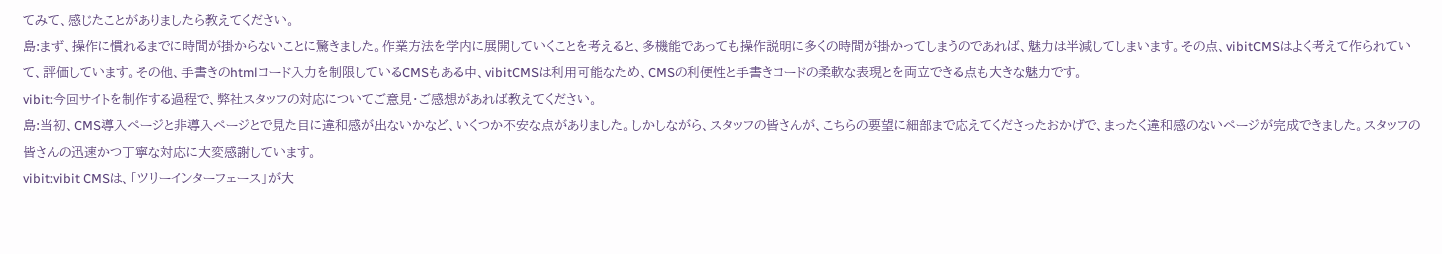てみて、感じたことがありましたら教えてください。
島:まず、操作に慣れるまでに時間が掛からないことに驚きました。作業方法を学内に展開していくことを考えると、多機能であっても操作説明に多くの時間が掛かってしまうのであれば、魅力は半減してしまいます。その点、vibitCMSはよく考えて作られていて、評価しています。その他、手書きのhtmlコード入力を制限しているCMSもある中、vibitCMSは利用可能なため、CMSの利便性と手書きコードの柔軟な表現とを両立できる点も大きな魅力です。
vibit:今回サイトを制作する過程で、弊社スタッフの対応についてご意見・ご感想があれば教えてください。
島:当初、CMS導入ページと非導入ページとで見た目に違和感が出ないかなど、いくつか不安な点がありました。しかしながら、スタッフの皆さんが、こちらの要望に細部まで応えてくださったおかげで、まったく違和感のないページが完成できました。スタッフの皆さんの迅速かつ丁寧な対応に大変感謝しています。
vibit:vibit CMSは、「ツリーインターフェース」が大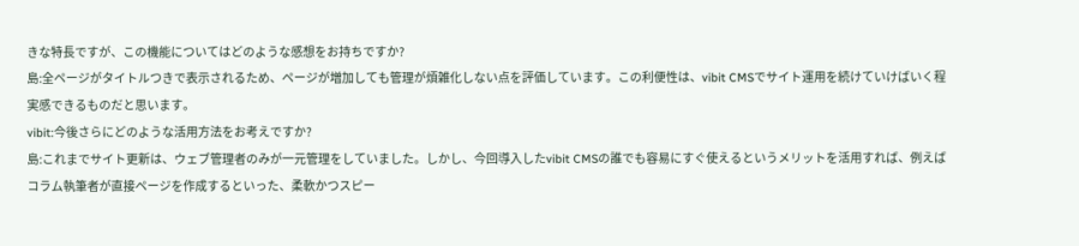きな特長ですが、この機能についてはどのような感想をお持ちですか?
島:全ページがタイトルつきで表示されるため、ページが増加しても管理が煩雑化しない点を評価しています。この利便性は、vibit CMSでサイト運用を続けていけばいく程実感できるものだと思います。
vibit:今後さらにどのような活用方法をお考えですか?
島:これまでサイト更新は、ウェブ管理者のみが一元管理をしていました。しかし、今回導入したvibit CMSの誰でも容易にすぐ使えるというメリットを活用すれば、例えばコラム執筆者が直接ページを作成するといった、柔軟かつスピー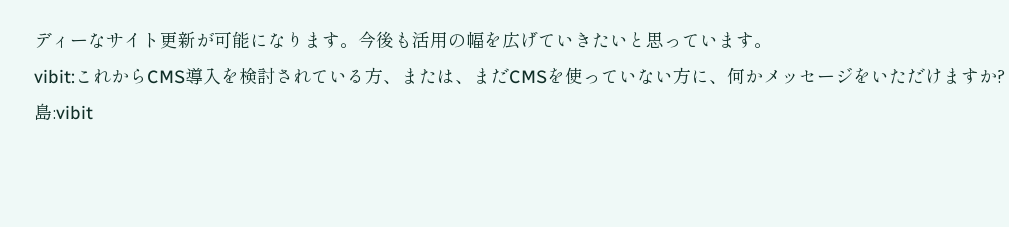ディーなサイト更新が可能になります。今後も活用の幅を広げていきたいと思っています。
vibit:これからCMS導入を検討されている方、または、まだCMSを使っていない方に、何かメッセージをいただけますか?
島:vibit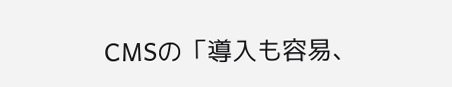CMSの「導入も容易、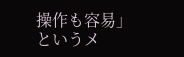操作も容易」というメ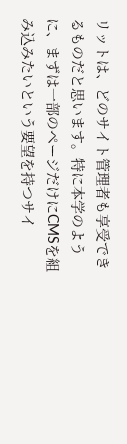リットは、どのサイト管理者も享受できるものだと思います。特に本学のように、まずは一部のページだけにCMSを組み込みたいという要望を持つサイ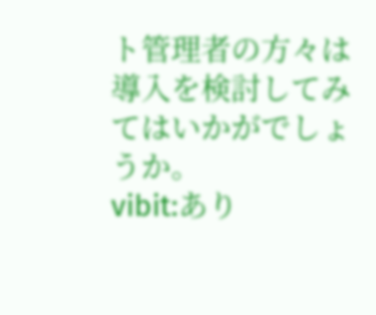ト管理者の方々は導入を検討してみてはいかがでしょうか。
vibit:あり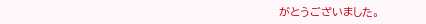がとうございました。